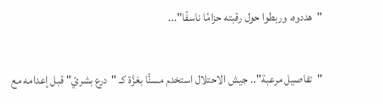"هددوه، وربطوا حول رقبته حزامًا ناسفًا"...

"تفاصيل مرعبة".. جيش الاحتلال استخدم مسنًّا بغزَّة كـ "درع بشريّ" قبل إعدامه مع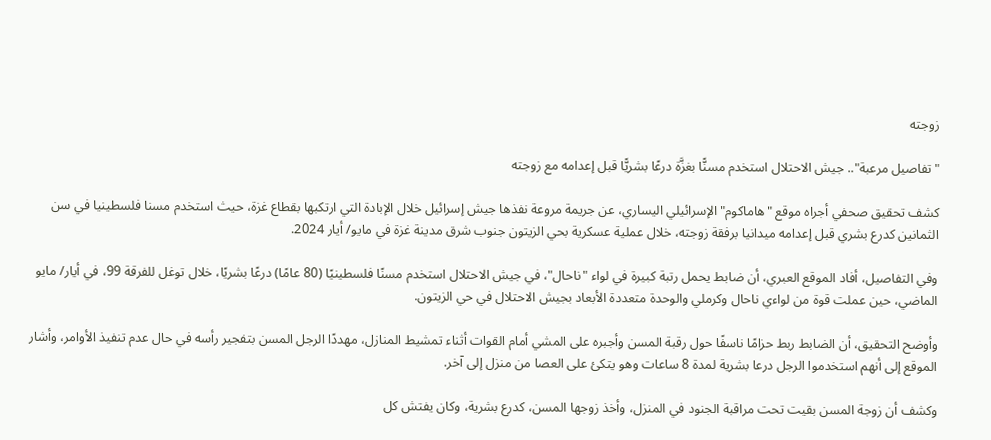زوجته

"تفاصيل مرعبة".. جيش الاحتلال استخدم مسنًّا بغزَّة درعًا بشريًّا قبل إعدامه مع زوجته

كشف تحقيق صحفي أجراه موقع "هاماكوم" الإسرائيلي اليساري، عن جريمة مروعة نفذها جيش إسرائيل خلال الإبادة التي ارتكبها بقطاع غزة، حيث استخدم مسنا فلسطينيا في سن الثمانين كدرع بشري قبل إعدامه ميدانيا برفقة زوجته، خلال عملية عسكرية بحي الزيتون جنوب شرق مدينة غزة في مايو/ أيار 2024.

وفي التفاصيل، أفاد الموقع العبري، أن ضابط يحمل رتبة كبيرة في لواء "ناحال"، في جيش الاحتلال استخدم مسنًا فلسطينيًا (80 عامًا) درعًا بشريًا، خلال توغل للفرقة 99، في أيار/ مايو الماضي، حين عملت قوة من لواءي ناحال وكرملي والوحدة متعددة الأبعاد بجيش الاحتلال في حي الزيتون.

وأوضح التحقيق، أن الضابط ربط حزامًا ناسفًا حول رقبة المسن وأجبره على المشي أمام القوات أثناء تمشيط المنازل، مهددًا الرجل المسن بتفجير رأسه في حال عدم تنفيذ الأوامر، وأشار الموقع إلى أنهم استخدموا الرجل درعا بشرية لمدة 8 ساعات وهو يتكئ على العصا من منزل إلى آخر.

وكشف أن زوجة المسن بقيت تحت مراقبة الجنود في المنزل، وأخذ زوجها المسن، كدرع بشرية، وكان يفتش كل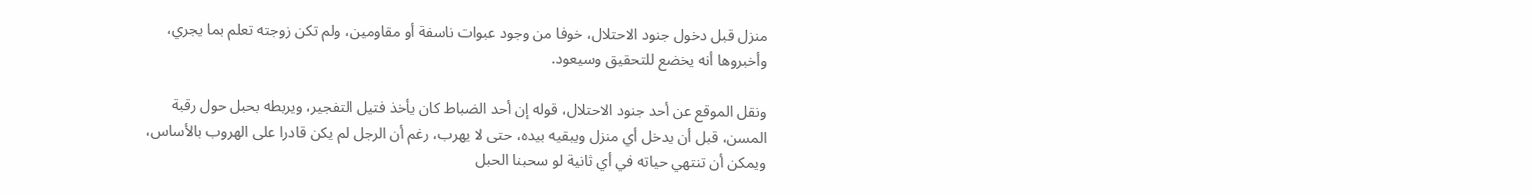منزل قبل دخول جنود الاحتلال، خوفا من وجود عبوات ناسفة أو مقاومين، ولم تكن زوجته تعلم بما يجري، وأخبروها أنه يخضع للتحقيق وسيعود.

ونقل الموقع عن أحد جنود الاحتلال، قوله إن أحد الضباط كان يأخذ فتيل التفجير، ويربطه بحبل حول رقبة المسن، قبل أن يدخل أي منزل ويبقيه بيده، حتى لا يهرب، رغم أن الرجل لم يكن قادرا على الهروب بالأساس، ويمكن أن تنتهي حياته في أي ثانية لو سحبنا الحبل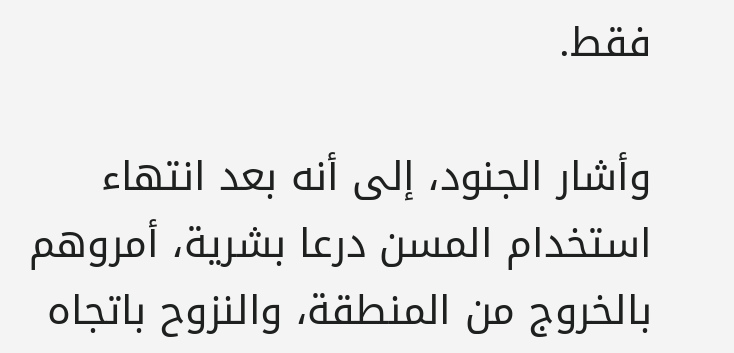فقط.

وأشار الجنود، إلى أنه بعد انتهاء استخدام المسن درعا بشرية، أمروهم بالخروج من المنطقة، والنزوح باتجاه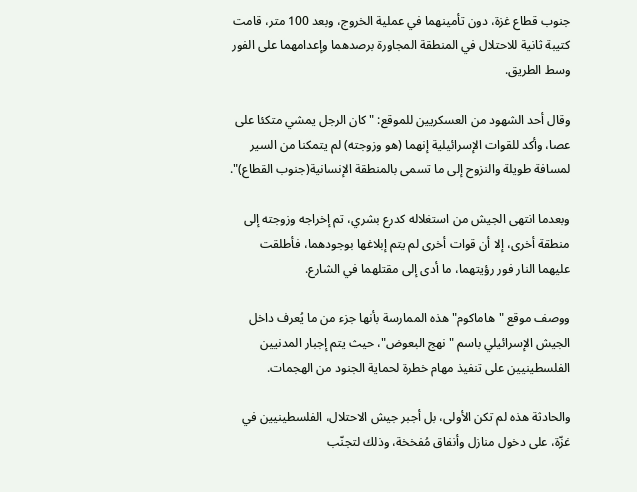جنوب قطاع غزة، دون تأمينهما في عملية الخروج، وبعد 100 متر، قامت كتيبة ثانية للاحتلال في المنطقة المجاورة برصدهما وإعدامهما على الفور وسط الطريق.

وقال أحد الشهود من العسكريين للموقع: "كان الرجل يمشي متكئا على عصا، وأكد للقوات الإسرائيلية إنهما (هو وزوجته) لم يتمكنا من السير لمسافة طويلة والنزوح إلى ما تسمى بالمنطقة الإنسانية(جنوب القطاع)".

وبعدما انتهى الجيش من استغلاله كدرع بشري، تم إخراجه وزوجته إلى منطقة أخرى، إلا أن قوات أخرى لم يتم إبلاغها بوجودهما، فأطلقت عليهما النار فور رؤيتهما، ما أدى إلى مقتلهما في الشارع.

ووصف موقع "هاماكوم" هذه الممارسة بأنها جزء من ما يُعرف داخل الجيش الإسرائيلي باسم "نهج البعوض"، حيث يتم إجبار المدنيين الفلسطينيين على تنفيذ مهام خطرة لحماية الجنود من الهجمات.

والحادثة هذه لم تكن الأولى، بل أجبر جيش الاحتلال، الفلسطينيين في غزّة، على دخول منازل وأنفاق مُفخخة، وذلك لتجنّب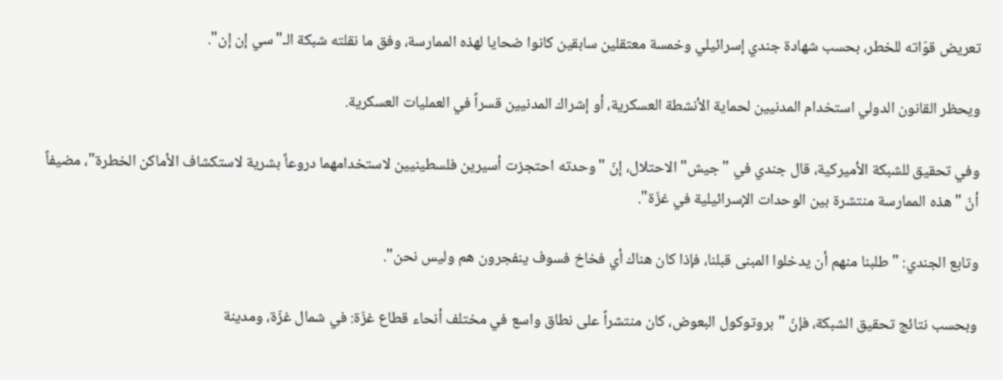تعريض قوّاته للخطر، بحسب شهادة جندي إسرائيلي وخمسة معتقلين سابقين كانوا ضحايا لهذه الممارسة، وفق ما نقلته شبكة الـ"سي إن إن".

ويحظر القانون الدولي استخدام المدنيين لحماية الأنشطة العسكرية، أو إشراك المدنيين قسراً في العمليات العسكرية.

وفي تحقيق للشبكة الأميركية، قال جندي في "جيش" الاحتلال، إنّ "وحدته احتجزت أسيرين فلسطينيين لاستخدامهما دروعاً بشرية لاستكشاف الأماكن الخطرة"، مضيفاً أنّ "هذه الممارسة منتشرة بين الوحدات الإسرائيلية في غزّة".

وتابع الجندي: "طلبنا منهم أن يدخلوا المبنى قبلنا، فإذا كان هناك أي فخاخ فسوف ينفجرون هم وليس نحن".

وبحسب نتائج تحقيق الشبكة، فإنّ "بروتوكول البعوض، كان منتشراً على نطاق واسع في مختلف أنحاء قطاع غزّة: في شمال غزّة، ومدينة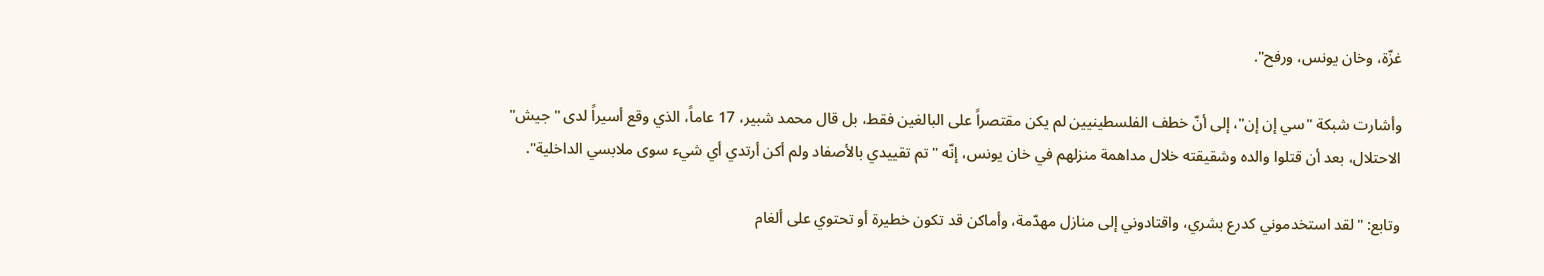غزّة، وخان يونس، ورفح".

وأشارت شبكة "سي إن إن"، إلى أنّ خطف الفلسطينيين لم يكن مقتصراً على البالغين فقط، بل قال محمد شبير، 17 عاماً، الذي وقع أسيراً لدى "جيش" الاحتلال، بعد أن قتلوا والده وشقيقته خلال مداهمة منزلهم في خان يونس، إنّه "تم تقييدي بالأصفاد ولم أكن أرتدي أي شيء سوى ملابسي الداخلية".

وتابع: "لقد استخدموني كدرع بشري، واقتادوني إلى منازل مهدّمة، وأماكن قد تكون خطيرة أو تحتوي على ألغام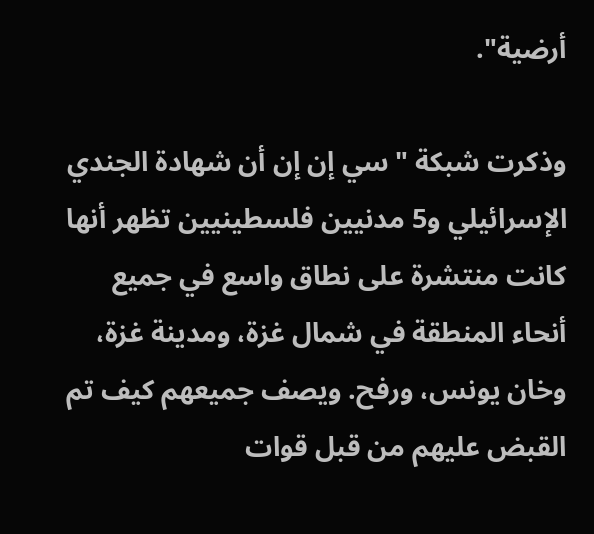أرضية".

وذكرت شبكة "سي إن إن أن شهادة الجندي الإسرائيلي و5 مدنيين فلسطينيين تظهر أنها كانت منتشرة على نطاق واسع في جميع أنحاء المنطقة في شمال غزة، ومدينة غزة، وخان يونس، ورفح. ويصف جميعهم كيف تم القبض عليهم من قبل قوات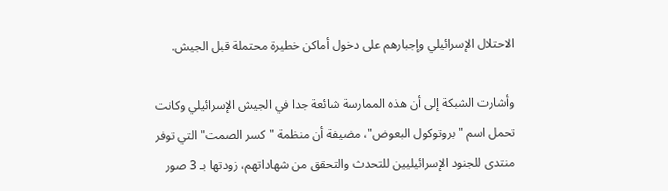الاحتلال الإسرائيلي وإجبارهم على دخول أماكن خطيرة محتملة قبل الجيش.

وأشارت الشبكة إلى أن هذه الممارسة شائعة جدا في الجيش الإسرائيلي وكانت تحمل اسم "بروتوكول البعوض"، مضيفة أن منظمة "كسر الصمت" التي توفر منتدى للجنود الإسرائيليين للتحدث والتحقق من شهاداتهم، زودتها بـ 3 صور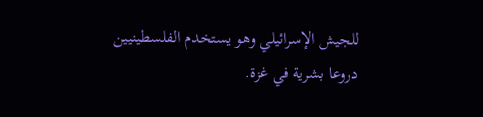للجيش الإسرائيلي وهو يستخدم الفلسطينيين دروعا بشرية في غزة.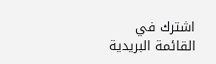اشترك في القائمة البريدية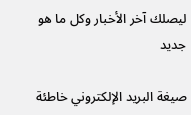ليصلك آخر الأخبار وكل ما هو جديد

صيغة البريد الإلكتروني خاطئة